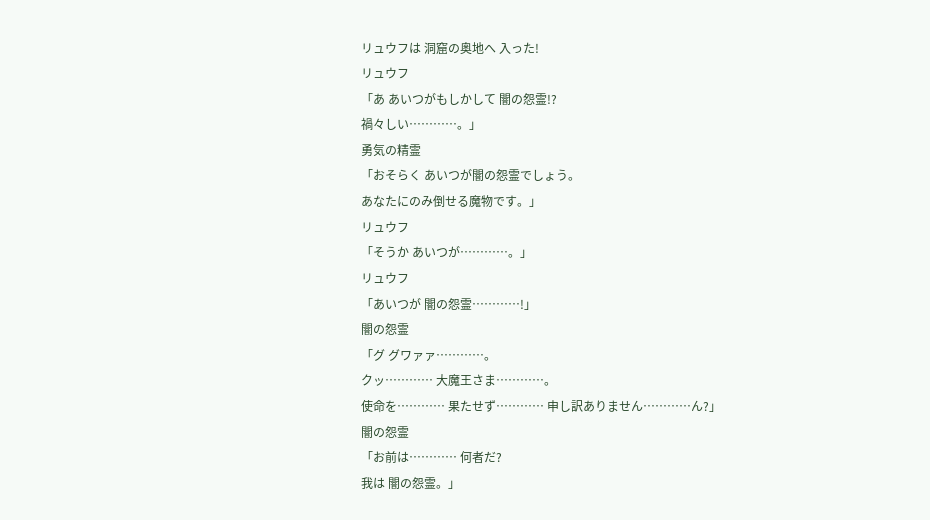リュウフは 洞窟の奥地へ 入った!
リュウフ
「あ あいつがもしかして 闇の怨霊!?
禍々しい…………。」
勇気の精霊
「おそらく あいつが闇の怨霊でしょう。
あなたにのみ倒せる魔物です。」
リュウフ
「そうか あいつが…………。」
リュウフ
「あいつが 闇の怨霊…………!」
闇の怨霊
「グ グワァァ…………。
クッ………… 大魔王さま…………。
使命を………… 果たせず………… 申し訳ありません…………ん?」
闇の怨霊
「お前は………… 何者だ?
我は 闇の怨霊。」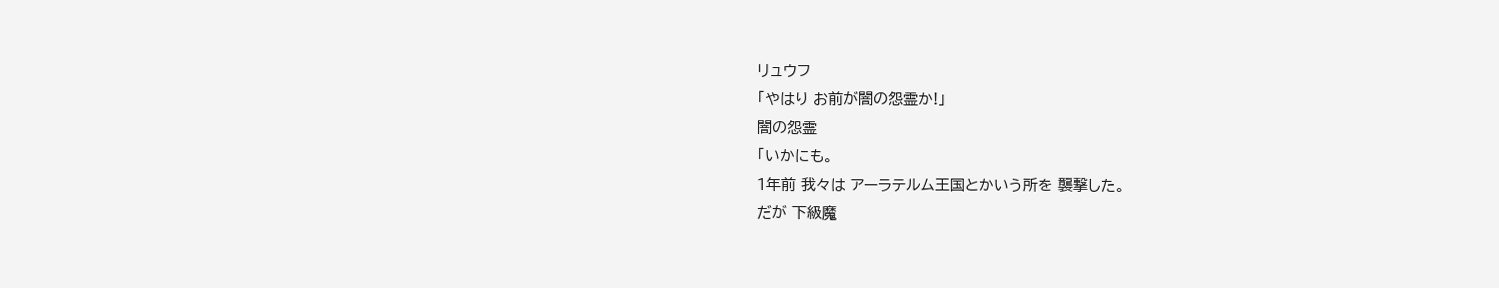リュウフ
「やはり お前が闇の怨霊か!」
闇の怨霊
「いかにも。
1年前 我々は アーラテルム王国とかいう所を 襲撃した。
だが 下級魔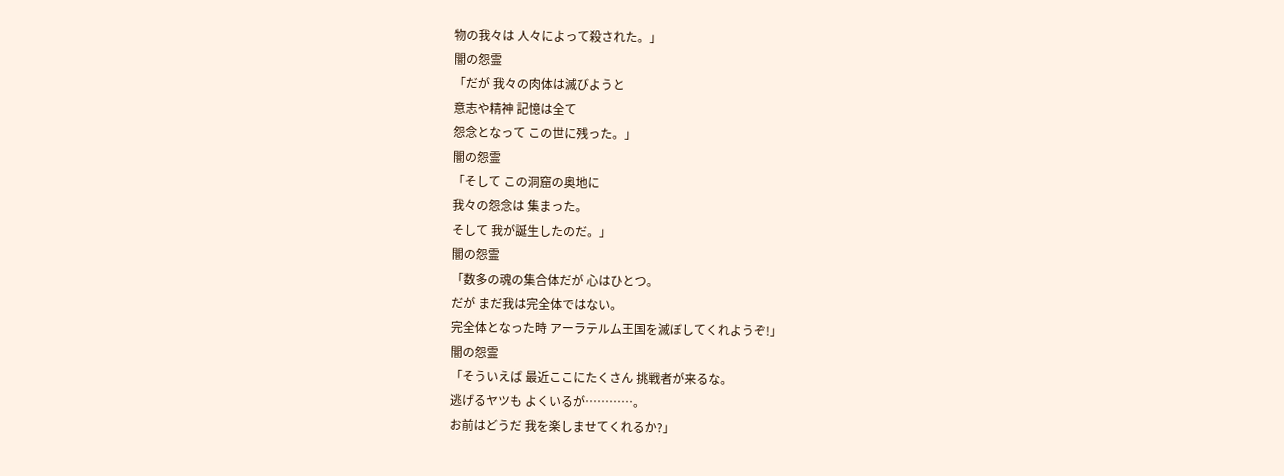物の我々は 人々によって殺された。」
闇の怨霊
「だが 我々の肉体は滅びようと
意志や精神 記憶は全て
怨念となって この世に残った。」
闇の怨霊
「そして この洞窟の奥地に
我々の怨念は 集まった。
そして 我が誕生したのだ。」
闇の怨霊
「数多の魂の集合体だが 心はひとつ。
だが まだ我は完全体ではない。
完全体となった時 アーラテルム王国を滅ぼしてくれようぞ!」
闇の怨霊
「そういえば 最近ここにたくさん 挑戦者が来るな。
逃げるヤツも よくいるが…………。
お前はどうだ 我を楽しませてくれるか?」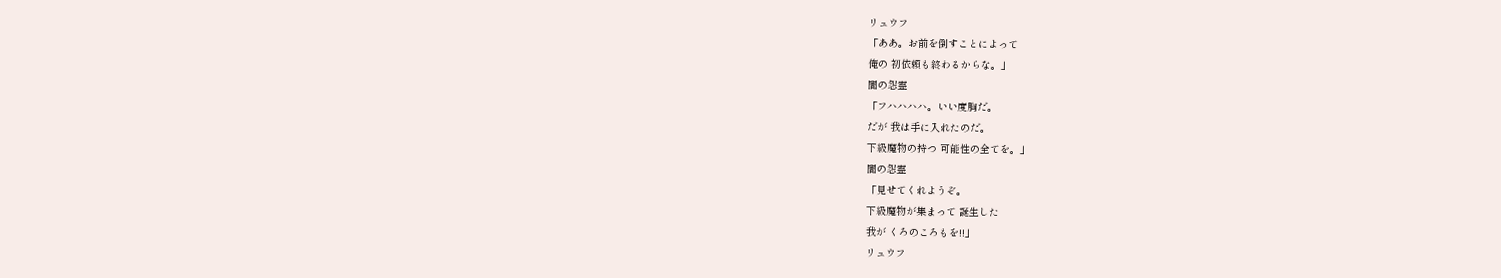リュウフ
「ああ。お前を倒すことによって
俺の 初依頼も終わるからな。」
闇の怨霊
「フハハハハ。いい度胸だ。
だが 我は手に入れたのだ。
下級魔物の持つ 可能性の全てを。」
闇の怨霊
「見せてくれようぞ。
下級魔物が集まって 誕生した
我が くろのころもを!!」
リュウフ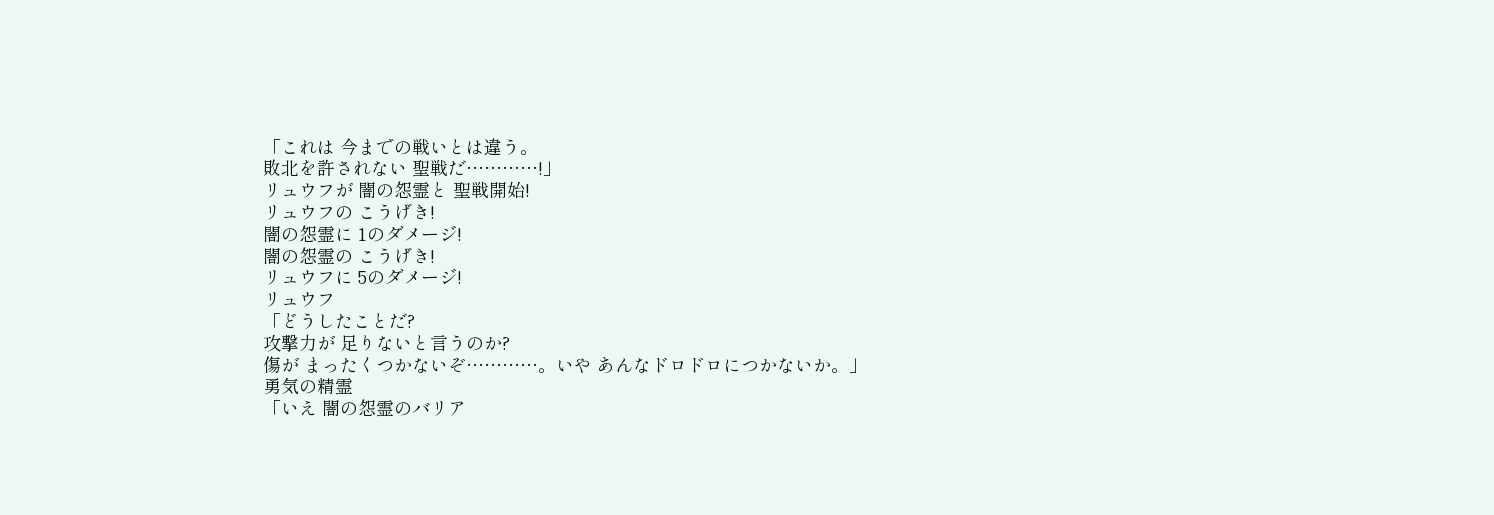「これは 今までの戦いとは違う。
敗北を許されない 聖戦だ…………!」
リュウフが 闇の怨霊と 聖戦開始!
リュウフの こうげき!
闇の怨霊に 1のダメージ!
闇の怨霊の こうげき!
リュウフに 5のダメージ!
リュウフ
「どうしたことだ?
攻撃力が 足りないと言うのか?
傷が まったくつかないぞ…………。いや あんなドロドロにつかないか。」
勇気の精霊
「いえ 闇の怨霊のバリア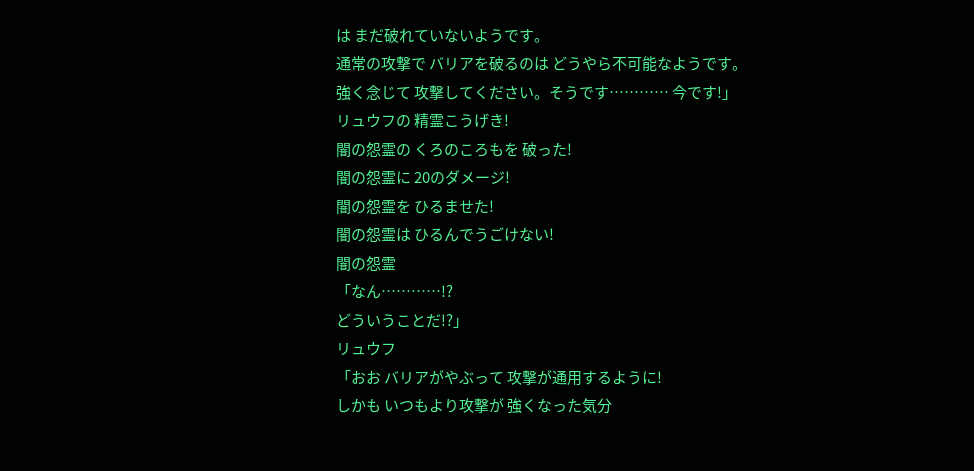は まだ破れていないようです。
通常の攻撃で バリアを破るのは どうやら不可能なようです。
強く念じて 攻撃してください。そうです………… 今です!」
リュウフの 精霊こうげき!
闇の怨霊の くろのころもを 破った!
闇の怨霊に 20のダメージ!
闇の怨霊を ひるませた!
闇の怨霊は ひるんでうごけない!
闇の怨霊
「なん…………!?
どういうことだ!?」
リュウフ
「おお バリアがやぶって 攻撃が通用するように!
しかも いつもより攻撃が 強くなった気分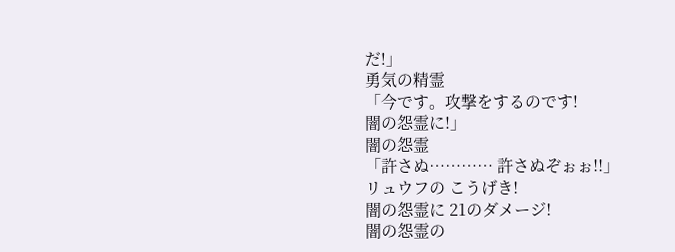だ!」
勇気の精霊
「今です。攻撃をするのです!
闇の怨霊に!」
闇の怨霊
「許さぬ………… 許さぬぞぉぉ!!」
リュウフの こうげき!
闇の怨霊に 21のダメージ!
闇の怨霊の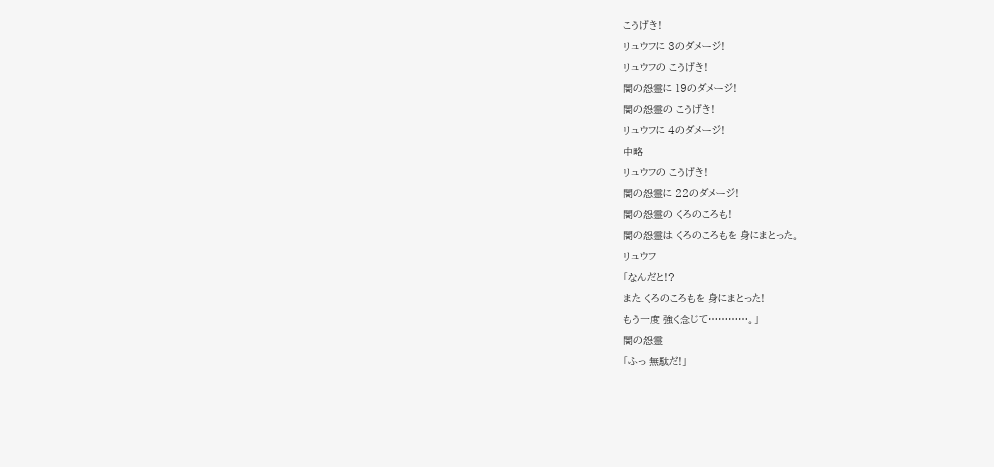こうげき!
リュウフに 3のダメージ!
リュウフの こうげき!
闇の怨霊に 19のダメージ!
闇の怨霊の こうげき!
リュウフに 4のダメージ!
中略
リュウフの こうげき!
闇の怨霊に 22のダメージ!
闇の怨霊の くろのころも!
闇の怨霊は くろのころもを 身にまとった。
リュウフ
「なんだと!?
また くろのころもを 身にまとった!
もう一度 強く念じて…………。」
闇の怨霊
「ふっ 無駄だ!」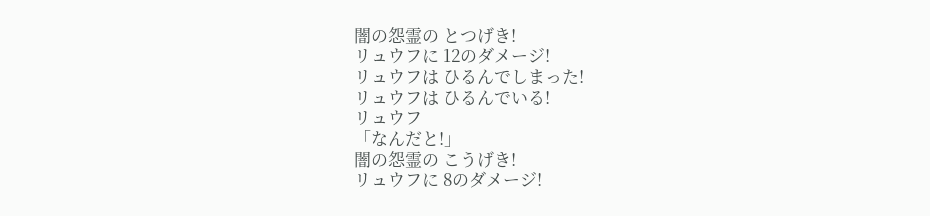闇の怨霊の とつげき!
リュウフに 12のダメージ!
リュウフは ひるんでしまった!
リュウフは ひるんでいる!
リュウフ
「なんだと!」
闇の怨霊の こうげき!
リュウフに 8のダメージ!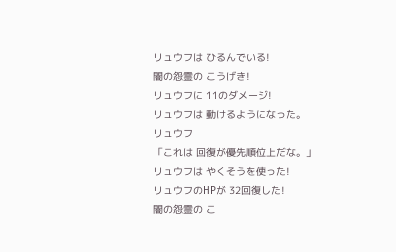リュウフは ひるんでいる!
闇の怨霊の こうげき!
リュウフに 11のダメージ!
リュウフは 動けるようになった。
リュウフ
「これは 回復が優先順位上だな。」
リュウフは やくそうを使った!
リュウフのHPが 32回復した!
闇の怨霊の こ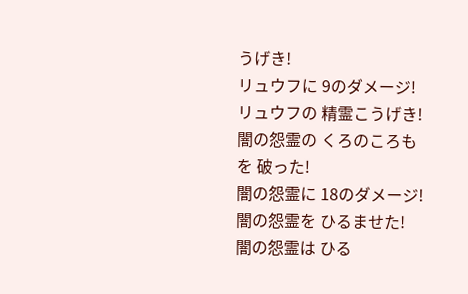うげき!
リュウフに 9のダメージ!
リュウフの 精霊こうげき!
闇の怨霊の くろのころもを 破った!
闇の怨霊に 18のダメージ!
闇の怨霊を ひるませた!
闇の怨霊は ひる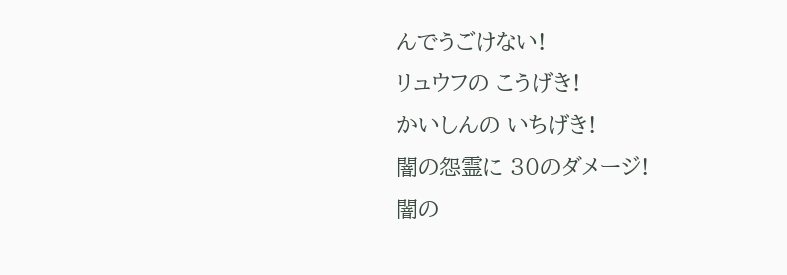んでうごけない!
リュウフの こうげき!
かいしんの いちげき!
闇の怨霊に 30のダメージ!
闇の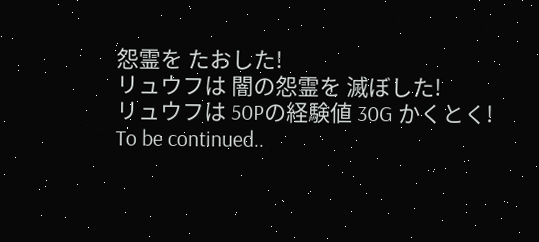怨霊を たおした!
リュウフは 闇の怨霊を 滅ぼした!
リュウフは 50Pの経験値 30G かくとく!
To be continued..